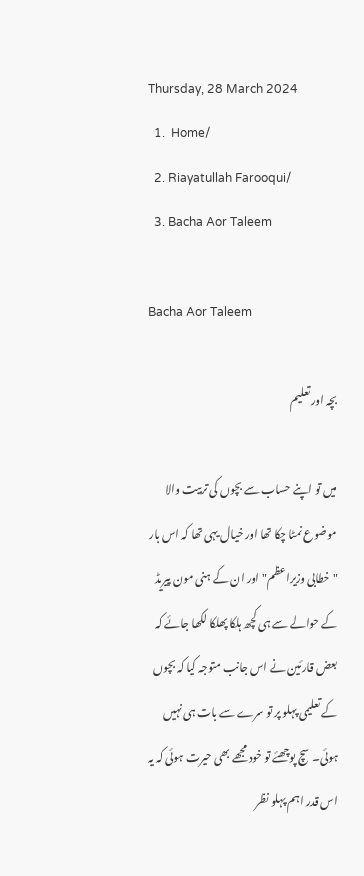Thursday, 28 March 2024
  1.  Home/
  2. Riayatullah Farooqui/
  3. Bacha Aor Taleem

Bacha Aor Taleem

بچہ اور تعلیم

میں تو اپنے حساب سے بچوں کی تربیت والا موضوع نمٹا چکا تھا اور خیال یہی تھا کہ اس بار "خطابی وزیراعظم" اور ان کے ہنی مون پیریڈ کے حوالے سے ہی کچھ ہلکا پھلکا لکھا جائے کہ بعض قارئین نے اس جانب متوجہ کیا کہ بچوں کے تعلیمی پہلو پر تو سرے سے بات ہی نہیں ہوئی۔ سچ پوچھئے تو خود مجھے بھی حیرت ہوئی کہ یہ اس قدر اہم پہلو نظر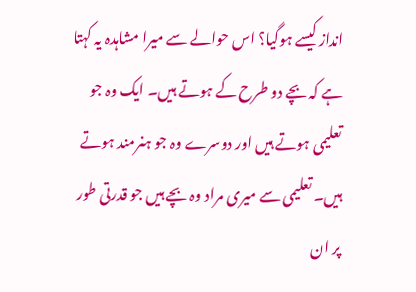انداز کیسے ہوگیا؟ اس حوالے سے میرا مشاہدہ یہ کہتا ہے کہ بچے دو طرح کے ہوتے ہیں۔ ایک وہ جو تعلیمی ہوتے ہیں اور دوسرے وہ جو ہنرمند ہوتے ہیں۔ تعلیمی سے میری مراد وہ بچے ہیں جو قدرتی طور پر ان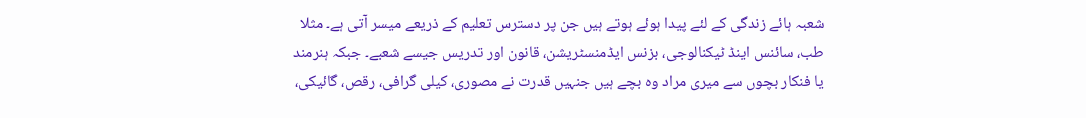شعبہ ہائے زندگی کے لئے پیدا ہوئے ہوتے ہیں جن پر دسترس تعلیم کے ذریعے میسر آتی ہے۔ مثلا طب، سائنس اینڈ ٹیکنالوجی، بزنس ایڈمنسٹریشن، قانون اور تدریس جیسے شعبے۔ جبکہ ہنرمند یا فنکار بچوں سے میری مراد وہ بچے ہیں جنہیں قدرت نے مصوری، کیلی گرافی، رقص، گائیکی،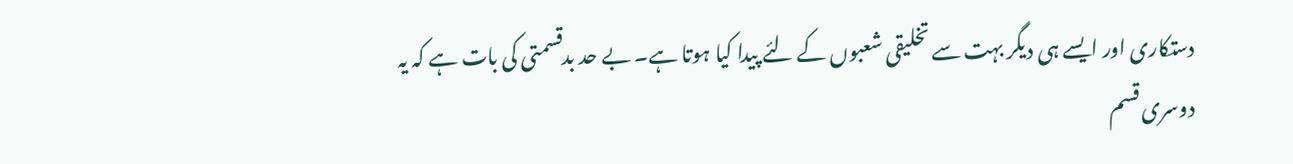دستکاری اور ایسے ہی دیگر بہت سے تخلیقی شعبوں کے لئے پیدا کیا ہوتا ہے۔ بے حد بدقسمتی کی بات ہے کہ یہ دوسری قسم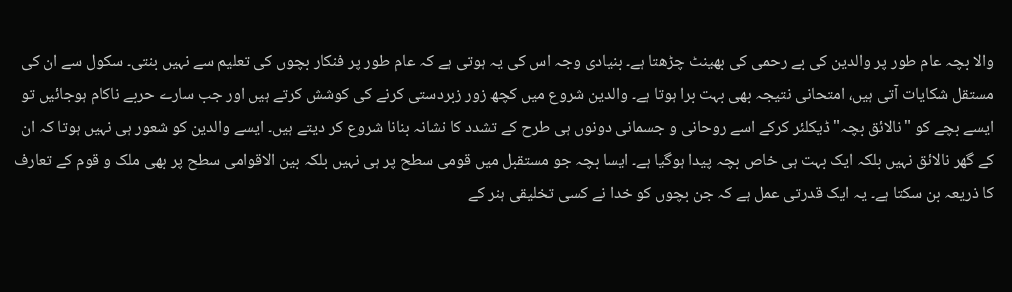والا بچہ عام طور پر والدین کی بے رحمی کی بھینٹ چڑھتا ہے۔ بنیادی وجہ اس کی یہ ہوتی ہے کہ عام طور پر فنکار بچوں کی تعلیم سے نہیں بنتی۔ سکول سے ان کی مستقل شکایات آتی ہیں، امتحانی نتیجہ بھی بہت برا ہوتا ہے۔ والدین شروع میں کچھ زور زبردستی کرنے کی کوشش کرتے ہیں اور جب سارے حربے ناکام ہوجائیں تو ایسے بچے کو "نالائق بچہ" ڈیکلئر کرکے اسے روحانی و جسمانی دونوں ہی طرح کے تشدد کا نشانہ بنانا شروع کر دیتے ہیں۔ ایسے والدین کو شعور ہی نہیں ہوتا کہ ان کے گھر نالائق نہیں بلکہ ایک بہت ہی خاص بچہ پیدا ہوگیا ہے۔ ایسا بچہ جو مستقبل میں قومی سطح پر ہی نہیں بلکہ بین الاقوامی سطح پر بھی ملک و قوم کے تعارف کا ذریعہ بن سکتا ہے۔ یہ ایک قدرتی عمل ہے کہ جن بچوں کو خدا نے کسی تخلیقی ہنر کے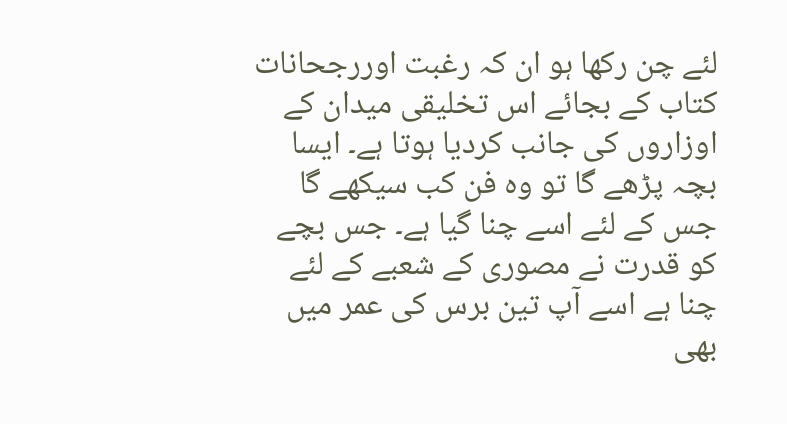لئے چن رکھا ہو ان کہ رغبت اوررجحانات کتاب کے بجائے اس تخلیقی میدان کے اوزاروں کی جانب کردیا ہوتا ہے۔ ایسا بچہ پڑھے گا تو وہ فن کب سیکھے گا جس کے لئے اسے چنا گیا ہے۔ جس بچے کو قدرت نے مصوری کے شعبے کے لئے چنا ہے اسے آپ تین برس کی عمر میں بھی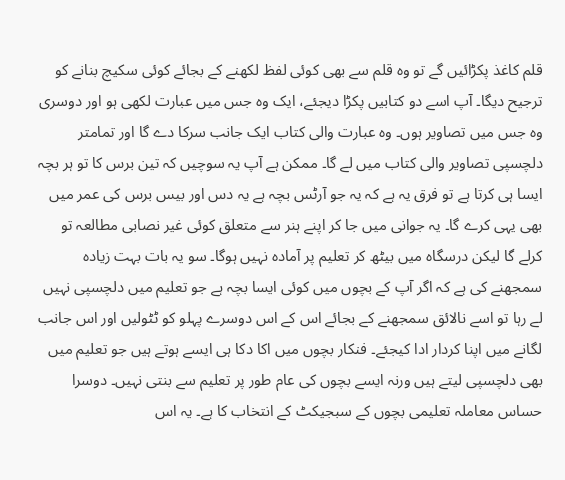قلم کاغذ پکڑائیں گے تو وہ قلم سے بھی کوئی لفظ لکھنے کے بجائے کوئی سکیچ بنانے کو ترجیح دیگا۔ آپ اسے دو کتابیں پکڑا دیجئے، ایک وہ جس میں عبارت لکھی ہو اور دوسری وہ جس میں تصاویر ہوں۔ وہ عبارت والی کتاب ایک جانب سرکا دے گا اور تمامتر دلچسپی تصاویر والی کتاب میں لے گا۔ ممکن ہے آپ یہ سوچیں کہ تین برس کا تو ہر بچہ ایسا ہی کرتا ہے تو فرق یہ ہے کہ یہ جو آرٹس بچہ ہے یہ دس اور بیس برس کی عمر میں بھی یہی کرے گا۔ یہ جوانی میں جا کر اپنے ہنر سے متعلق کوئی غیر نصابی مطالعہ تو کرلے گا لیکن درسگاہ میں بیٹھ کر تعلیم پر آمادہ نہیں ہوگا۔ سو یہ بات بہت زیادہ سمجھنے کی ہے کہ اگر آپ کے بچوں میں کوئی ایسا بچہ ہے جو تعلیم میں دلچسپی نہیں لے رہا تو اسے نالائق سمجھنے کے بجائے اس کے اس دوسرے پہلو کو ٹٹولیں اور اس جانب لگانے میں اپنا کردار ادا کیجئے۔ فنکار بچوں میں اکا دکا ہی ایسے ہوتے ہیں جو تعلیم میں بھی دلچسپی لیتے ہیں ورنہ ایسے بچوں کی عام طور پر تعلیم سے بنتی نہیں۔ دوسرا حساس معاملہ تعلیمی بچوں کے سبجیکٹ کے انتخاب کا ہے۔ یہ اس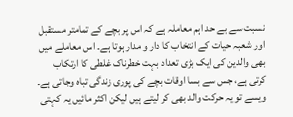نسبت سے بے حد اہم معاملہ ہے کہ اس پر بچے کے تمامتر مستقبل اور شعبہ حیات کے انتخاب کا دار و مدار ہوتا ہے۔ اس معاملے میں بھی والدین کی ایک بڑی تعداد بہت خطرناک غلطی کا ارتکاب کرتی ہے، جس سے بسا اوقات بچے کی پوری زندگی تباہ وجاتی ہے۔ ویسے تو یہ حرکت والد بھی کر لیتے ہیں لیکن اکثر مائیں یہ کہتی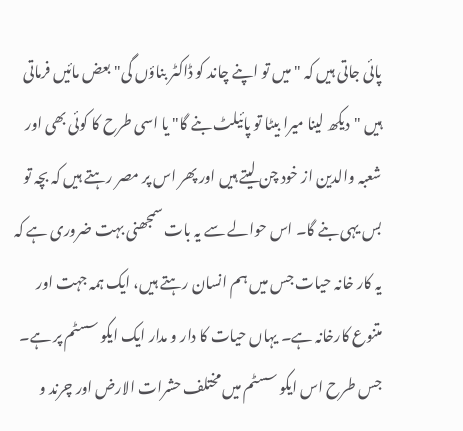پائی جاتی ہیں کہ "میں تو اپنے چاند کو ڈاکٹر بناؤں گی" بعض مائیں فرماتی ہیں "دیکھ لینا میرا بیٹا تو پائیلٹ بنے گا" یا اسی طرح کا کوئی بھی اور شعبہ والدین از خود چن لیتے ہیں اور پھر اس پر مصر رہتے ہیں کہ بچہ تو بس یہی بنے گا۔ اس حوالے سے یہ بات سمجھنی بہت ضروری ہے کہ یہ کار خانہ حیات جس میں ہم انسان رہتے ہیں، ایک ہمہ جہت اور متنوع کارخانہ ہے۔ یہاں حیات کا دار و مدار ایک ایکو سسٹم پر ہے۔ جس طرح اس ایکو سسٹم میں مختلف حشرات الارض اور چرند و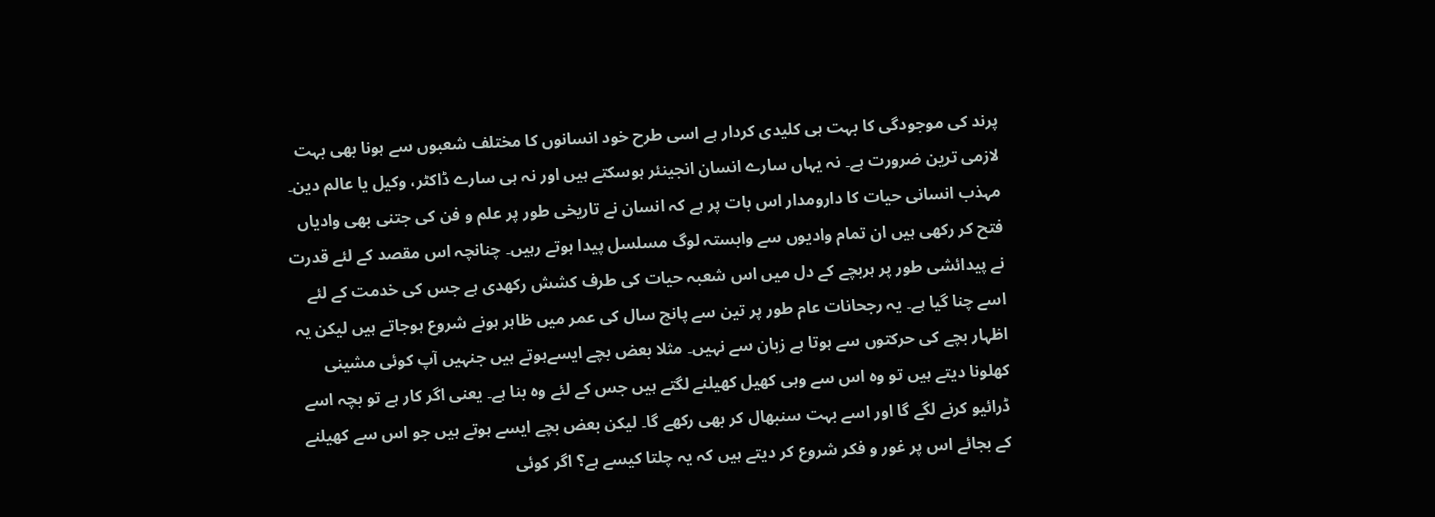پرند کی موجودگی کا بہت ہی کلیدی کردار ہے اسی طرح خود انسانوں کا مختلف شعبوں سے ہونا بھی بہت لازمی ترین ضرورت ہے۔ نہ یہاں سارے انسان انجینئر ہوسکتے ہیں اور نہ ہی سارے ڈاکٹر، وکیل یا عالم دین۔ مہذب انسانی حیات کا دارومدار اس بات پر ہے کہ انسان نے تاریخی طور پر علم و فن کی جتنی بھی وادیاں فتح کر رکھی ہیں ان تمام وادیوں سے وابستہ لوگ مسلسل پیدا ہوتے رہیں۔ چنانچہ اس مقصد کے لئے قدرت نے پیدائشی طور پر ہربچے کے دل میں اس شعبہ حیات کی طرف کشش رکھدی ہے جس کی خدمت کے لئے اسے چنا گیا ہے۔ یہ رجحانات عام طور پر تین سے پانچ سال کی عمر میں ظاہر ہونے شروع ہوجاتے ہیں لیکن یہ اظہار بچے کی حرکتوں سے ہوتا ہے زبان سے نہیں۔ مثلا بعض بچے ایسےہوتے ہیں جنہیں آپ کوئی مشینی کھلونا دیتے ہیں تو وہ اس سے وہی کھیل کھیلنے لگتے ہیں جس کے لئے وہ بنا ہے۔ یعنی اگر کار ہے تو بچہ اسے ڈرائیو کرنے لگے گا اور اسے بہت سنبھال کر بھی رکھے گا۔ لیکن بعض بچے ایسے ہوتے ہیں جو اس سے کھیلنے کے بجائے اس پر غور و فکر شروع کر دیتے ہیں کہ یہ چلتا کیسے ہے؟ اگر کوئی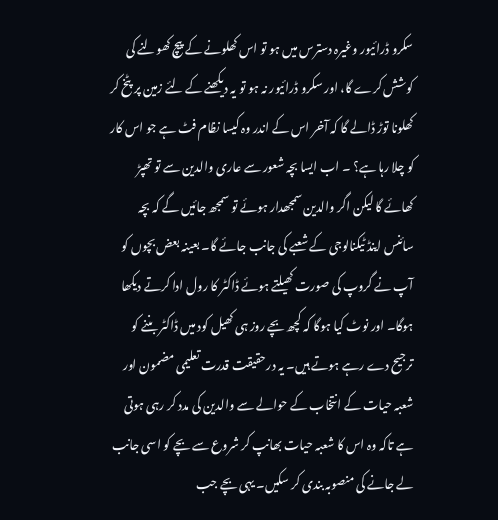سکرو ڈرائیور وغیرہ دسترس میں ہو تو اس کھلونے کے پیچ کھولنے کی کوشش کرے گا، اور سکرو ڈرائیور نہ ہو تو یہ دیکھنے کے لئے زمین پر پٹخ کر کھلونا توڑ ڈالے گا کہ آخر اس کے اندر وہ کیسا نظام فٹ ہے جو اس کار کو چلا رہا ہے؟ ۔ اب ایسا بچہ شعور سے عاری والدین سے تو تھپڑ کھائے گا لیکن اگر والدین سمجھدار ہوئے تو سمجھ جائیں گے کہ بچہ سائنس اینڈ ٹیکنالوجی کے شعبے کی جانب جائے گا۔ بعینہ بعض بچوں کو آپ نے گروپ کی صورت کھیلتے ہوئے ڈاکٹر کا رول ادا کرتے دیکھا ہوگا۔ اور نوٹ کیا ہوگا کہ کچھ بچے روز ہی کھیل کود میں ڈاکٹر بننے کو ترجیح دے رہے ہوتے ہیں۔ یہ درحقیقت قدرت تعلیمی مضمون اور شعبہ حیات کے انتخاب کے حوالے سے والدین کی مدد کر رہی ہوتی ہے تاکہ وہ اس کا شعبہ حیات بھانپ کر شروع سے بچے کو اسی جانب لے جانے کی منصوبہ بندی کر سکیں۔ یہی بچے جب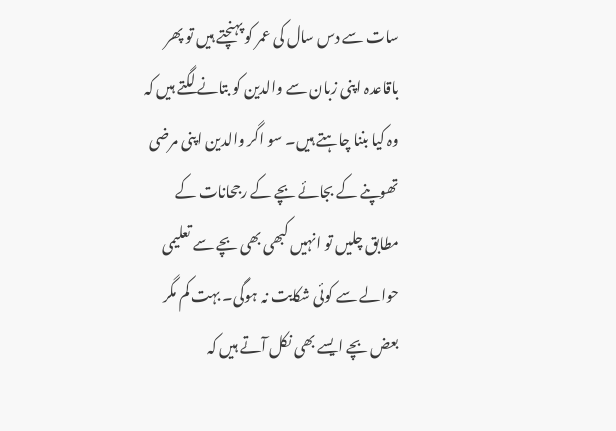سات سے دس سال کی عمر کو پہنچتے ہیں تو پھر باقاعدہ اپنی زبان سے والدین کو بتانے لگتے ہیں کہ وہ کیا بننا چاہتے ہیں۔ سو اگر والدین اپنی مرضی تھوپنے کے بجائے بچے کے رجحانات کے مطابق چلیں تو انہیں کبھی بھی بچے سے تعلیمی حوالے سے کوئی شکایت نہ ہوگی۔ بہت کم مگر بعض بچے ایسے بھی نکل آتے ہیں کہ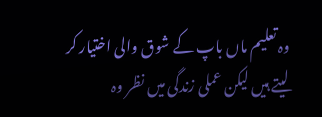وہ تعلیم ماں باپ کے شوق والی اختیار کر لیتے ہیں لیکن عملی زندگی میں نظر وہ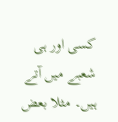کسی اور ہی شعبے میں آتے ہیں۔ مثلا بعض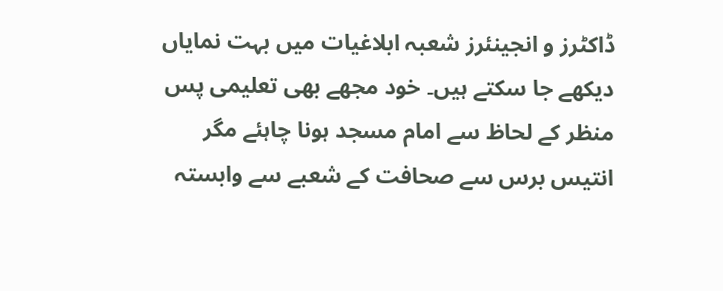ڈاکٹرز و انجینئرز شعبہ ابلاغیات میں بہت نمایاں دیکھے جا سکتے ہیں۔ خود مجھے بھی تعلیمی پس منظر کے لحاظ سے امام مسجد ہونا چاہئے مگر انتیس برس سے صحافت کے شعبے سے وابستہ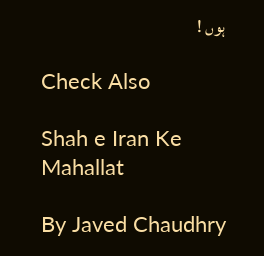ہوں !

Check Also

Shah e Iran Ke Mahallat

By Javed Chaudhry